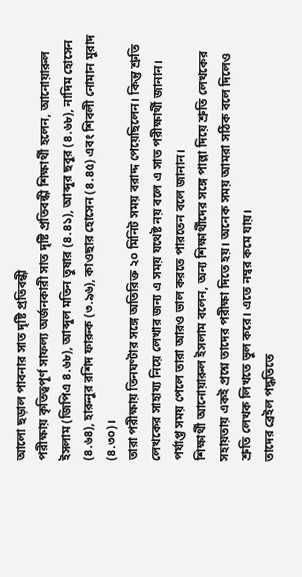আলো ছড়াল পাবনার সাত দৃষ্টি প্রতিবন্ধী
পরীক্ষায় কৃতিত্বপূর্ণ সাফল্য অর্জনকারী সাত দৃষ্টি প্রতিবন্ধী শিক্ষার্থী হলেন, আনোয়ারুল ইসলাম (জিপিএ ৪.৬৮), আব্দুল মতিন তুষার (৪.৪১), আব্দুর ছবুর (৪.৬৮), নাদিম হোসেন (৪.৬৪), হারুনুর রশিদ ফারুক (৩.৯৬), কাওছার হোসেন (৪.৪৫) এবং শিবলী নোমান মুরাদ (৪.৩০)।
তারা পরীক্ষায় তিনঘণ্টার সঙ্গে অতিরিক্ত ২০ মিনিট সময় বরাদ্দ পেয়েছিলেন। কিন্তু শ্রুতি লেখকের সাহায্য নিয়ে লেখার জন্য এ সময় যথেষ্ট নয় বলে এ সাত পরীক্ষার্থী জানান। পর্যাপ্ত সময় পেলে তারা আরও ভাল করতে পারতেন বলে জানান।
শিক্ষার্থী আনোয়ারুল ইসলাম বলেন, অন্য শিক্ষার্থীদের সঙ্গে পাল্লা দিয়ে শ্রুতি লেখকের সহায়তায় একই প্রশ্নে তাদের পরীক্ষা দিতে হয়। অনেক সময় আমরা সঠিক বলে দিলেও শ্রুতি লেখক লিখতে ভুল করে। এতে নম্বর কমে যায়।
তাদের ব্রেইল পদ্ধতিতে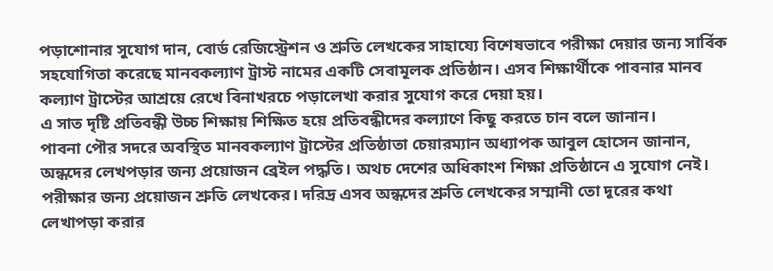পড়াশোনার সুযোগ দান, বোর্ড রেজিস্ট্রেশন ও শ্রুতি লেখকের সাহায্যে বিশেষভাবে পরীক্ষা দেয়ার জন্য সার্বিক সহযোগিতা করেছে মানবকল্যাণ ট্রাস্ট নামের একটি সেবামূলক প্রতিষ্ঠান। এসব শিক্ষার্থীকে পাবনার মানব কল্যাণ ট্রাস্টের আশ্রয়ে রেখে বিনাখরচে পড়ালেখা করার সুযোগ করে দেয়া হয়।
এ সাত দৃষ্টি প্রতিবন্ধী উচ্চ শিক্ষায় শিক্ষিত হয়ে প্রতিবন্ধীদের কল্যাণে কিছু করতে চান বলে জানান।
পাবনা পৌর সদরে অবস্থিত মানবকল্যাণ ট্রাস্টের প্রতিষ্ঠাতা চেয়ারম্যান অধ্যাপক আবুল হোসেন জানান, অন্ধদের লেখপড়ার জন্য প্রয়োজন ব্রেইল পদ্ধতি। অথচ দেশের অধিকাংশ শিক্ষা প্রতিষ্ঠানে এ সুযোগ নেই। পরীক্ষার জন্য প্রয়োজন শ্রুতি লেখকের। দরিদ্র এসব অন্ধদের শ্রুতি লেখকের সম্মানী তো দূরের কথা লেখাপড়া করার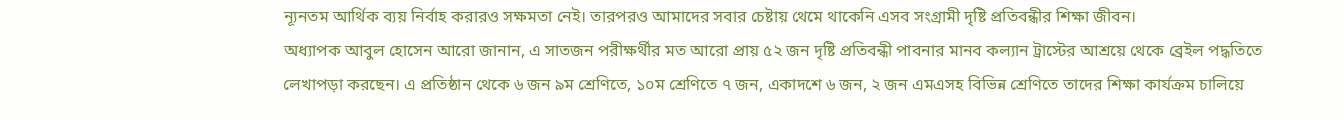ন্যূনতম আর্থিক ব্যয় নির্বাহ করারও সক্ষমতা নেই। তারপরও আমাদের সবার চেষ্টায় থেমে থাকেনি এসব সংগ্রামী দৃষ্টি প্রতিবন্ধীর শিক্ষা জীবন।
অধ্যাপক আবুল হোসেন আরো জানান, এ সাতজন পরীক্ষর্থীর মত আরো প্রায় ৫২ জন দৃষ্টি প্রতিবন্ধী পাবনার মানব কল্যান ট্রাস্টের আশ্রয়ে থেকে ব্রেইল পদ্ধতিতে লেখাপড়া করছেন। এ প্রতিষ্ঠান থেকে ৬ জন ৯ম শ্রেণিতে, ১০ম শ্রেণিতে ৭ জন, একাদশে ৬ জন, ২ জন এমএসহ বিভিন্ন শ্রেণিতে তাদের শিক্ষা কার্যক্রম চালিয়ে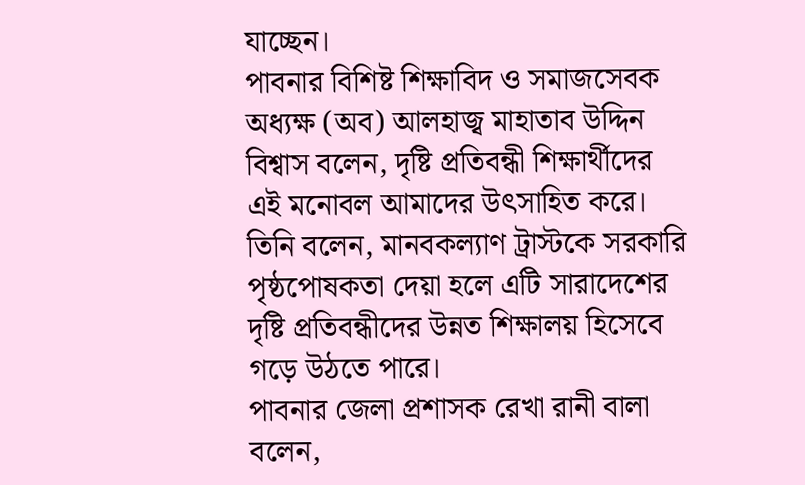যাচ্ছেন।
পাবনার বিশিষ্ট শিক্ষাবিদ ও সমাজসেবক অধ্যক্ষ (অব) আলহাজ্ব মাহাতাব উদ্দিন বিশ্বাস বলেন, দৃষ্টি প্রতিবন্ধী শিক্ষার্থীদের এই মনোবল আমাদের উৎসাহিত করে।
তিনি বলেন, মানবকল্যাণ ট্রাস্টকে সরকারি পৃষ্ঠপোষকতা দেয়া হলে এটি সারাদেশের দৃষ্টি প্রতিবন্ধীদের উন্নত শিক্ষালয় হিসেবে গড়ে উঠতে পারে।
পাবনার জেলা প্রশাসক রেখা রানী বালা বলেন,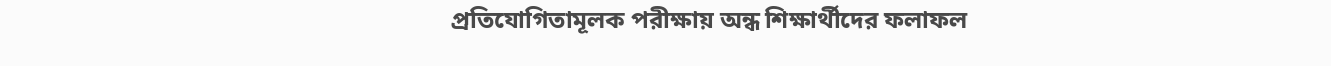প্রতিযোগিতামূলক পরীক্ষায় অন্ধ শিক্ষার্থীদের ফলাফল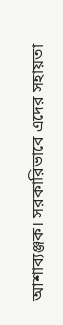আশাব্যঞ্জক। সরকারিভাবে এদের সহায়তা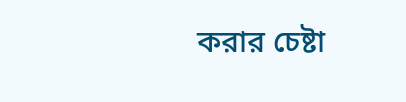করার চেষ্টা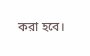করা হবে।